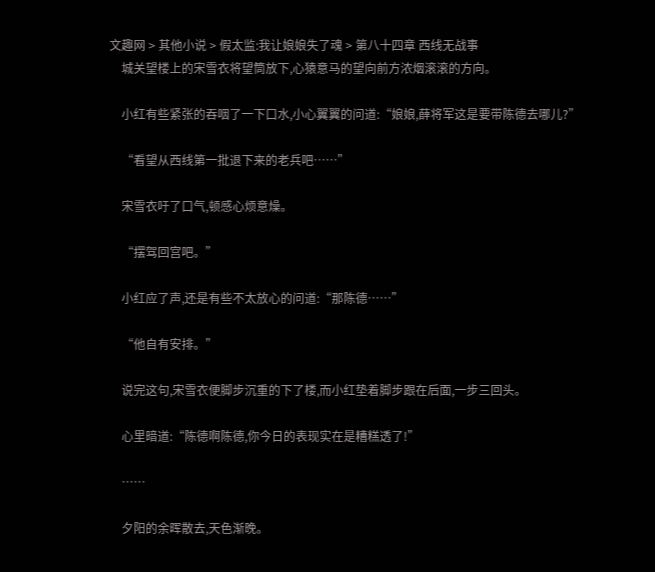文趣网 > 其他小说 > 假太监:我让娘娘失了魂 > 第八十四章 西线无战事
    城关望楼上的宋雪衣将望筒放下,心猿意马的望向前方浓烟滚滚的方向。

    小红有些紧张的吞咽了一下口水,小心翼翼的问道:“娘娘,薛将军这是要带陈德去哪儿?”

    “看望从西线第一批退下来的老兵吧……”

    宋雪衣吁了口气,顿感心烦意燥。

    “摆驾回宫吧。”

    小红应了声,还是有些不太放心的问道:“那陈德……”

    “他自有安排。”

    说完这句,宋雪衣便脚步沉重的下了楼,而小红垫着脚步跟在后面,一步三回头。

    心里暗道:“陈德啊陈德,你今日的表现实在是糟糕透了!”

    ……

    夕阳的余晖散去,天色渐晚。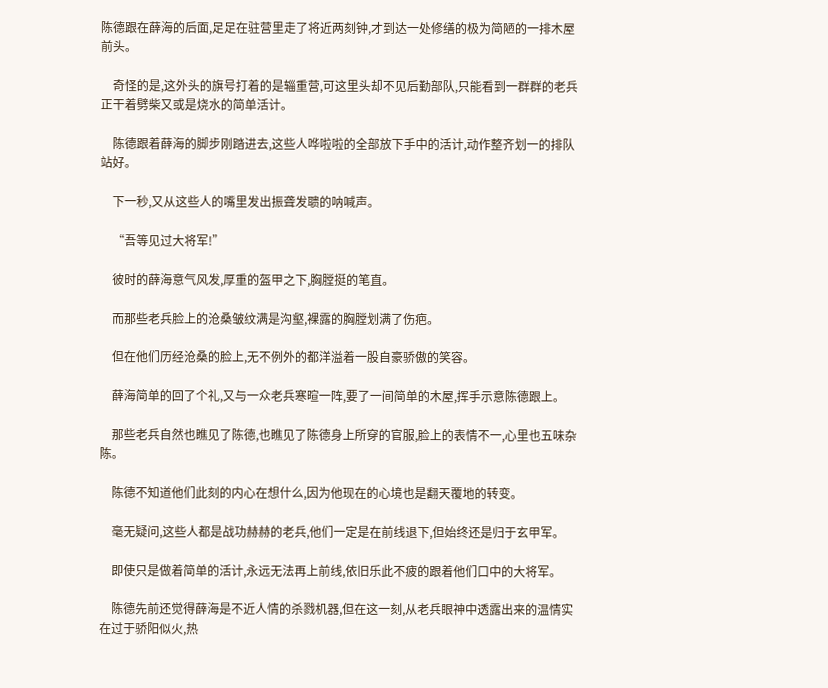陈德跟在薛海的后面,足足在驻营里走了将近两刻钟,才到达一处修缮的极为简陋的一排木屋前头。

    奇怪的是,这外头的旗号打着的是辎重营,可这里头却不见后勤部队,只能看到一群群的老兵正干着劈柴又或是烧水的简单活计。

    陈德跟着薛海的脚步刚踏进去,这些人哗啦啦的全部放下手中的活计,动作整齐划一的排队站好。

    下一秒,又从这些人的嘴里发出振聋发聩的呐喊声。

    “吾等见过大将军!”

    彼时的薛海意气风发,厚重的盔甲之下,胸膛挺的笔直。

    而那些老兵脸上的沧桑皱纹满是沟壑,裸露的胸膛划满了伤疤。

    但在他们历经沧桑的脸上,无不例外的都洋溢着一股自豪骄傲的笑容。

    薛海简单的回了个礼,又与一众老兵寒暄一阵,要了一间简单的木屋,挥手示意陈德跟上。

    那些老兵自然也瞧见了陈德,也瞧见了陈德身上所穿的官服,脸上的表情不一,心里也五味杂陈。

    陈德不知道他们此刻的内心在想什么,因为他现在的心境也是翻天覆地的转变。

    毫无疑问,这些人都是战功赫赫的老兵,他们一定是在前线退下,但始终还是归于玄甲军。

    即使只是做着简单的活计,永远无法再上前线,依旧乐此不疲的跟着他们口中的大将军。

    陈德先前还觉得薛海是不近人情的杀戮机器,但在这一刻,从老兵眼神中透露出来的温情实在过于骄阳似火,热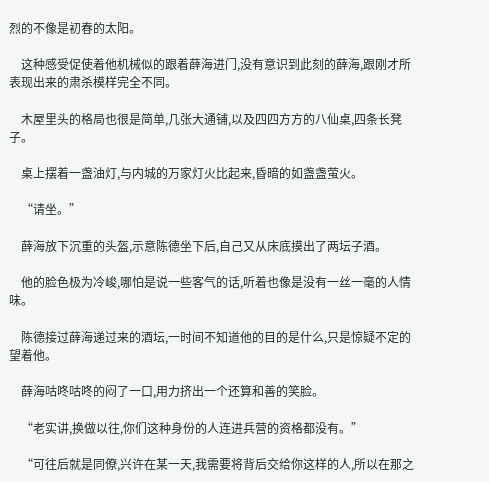烈的不像是初春的太阳。

    这种感受促使着他机械似的跟着薛海进门,没有意识到此刻的薛海,跟刚才所表现出来的肃杀模样完全不同。

    木屋里头的格局也很是简单,几张大通铺,以及四四方方的八仙桌,四条长凳子。

    桌上摆着一盏油灯,与内城的万家灯火比起来,昏暗的如盏盏萤火。

    “请坐。”

    薛海放下沉重的头盔,示意陈德坐下后,自己又从床底摸出了两坛子酒。

    他的脸色极为冷峻,哪怕是说一些客气的话,听着也像是没有一丝一毫的人情味。

    陈德接过薛海递过来的酒坛,一时间不知道他的目的是什么,只是惊疑不定的望着他。

    薛海咕咚咕咚的闷了一口,用力挤出一个还算和善的笑脸。

    “老实讲,换做以往,你们这种身份的人连进兵营的资格都没有。”

    “可往后就是同僚,兴许在某一天,我需要将背后交给你这样的人,所以在那之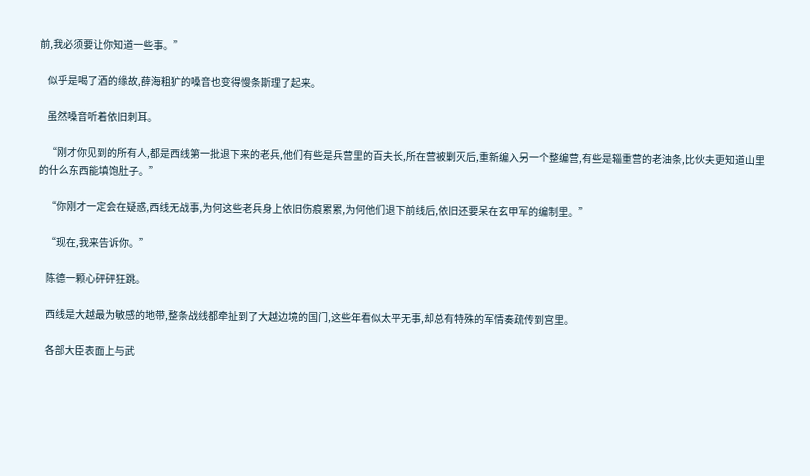前,我必须要让你知道一些事。”

    似乎是喝了酒的缘故,薛海粗犷的嗓音也变得慢条斯理了起来。

    虽然嗓音听着依旧刺耳。

    “刚才你见到的所有人,都是西线第一批退下来的老兵,他们有些是兵营里的百夫长,所在营被剿灭后,重新编入另一个整编营,有些是辎重营的老油条,比伙夫更知道山里的什么东西能填饱肚子。”

    “你刚才一定会在疑惑,西线无战事,为何这些老兵身上依旧伤痕累累,为何他们退下前线后,依旧还要呆在玄甲军的编制里。”

    “现在,我来告诉你。”

    陈德一颗心砰砰狂跳。

    西线是大越最为敏感的地带,整条战线都牵扯到了大越边境的国门,这些年看似太平无事,却总有特殊的军情奏疏传到宫里。

    各部大臣表面上与武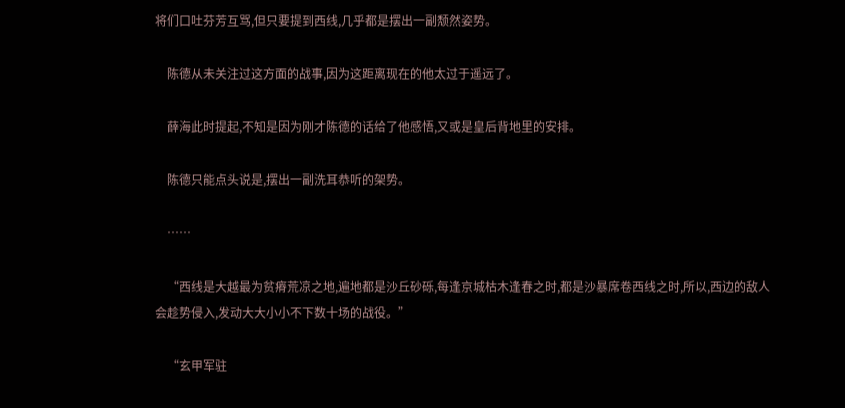将们口吐芬芳互骂,但只要提到西线,几乎都是摆出一副颓然姿势。

    陈德从未关注过这方面的战事,因为这距离现在的他太过于遥远了。

    薛海此时提起,不知是因为刚才陈德的话给了他感悟,又或是皇后背地里的安排。

    陈德只能点头说是,摆出一副洗耳恭听的架势。

    ……

    “西线是大越最为贫瘠荒凉之地,遍地都是沙丘砂砾,每逢京城枯木逢春之时,都是沙暴席卷西线之时,所以,西边的敌人会趁势侵入,发动大大小小不下数十场的战役。”

    “玄甲军驻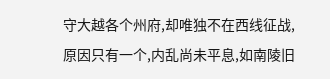守大越各个州府,却唯独不在西线征战,原因只有一个,内乱尚未平息,如南陵旧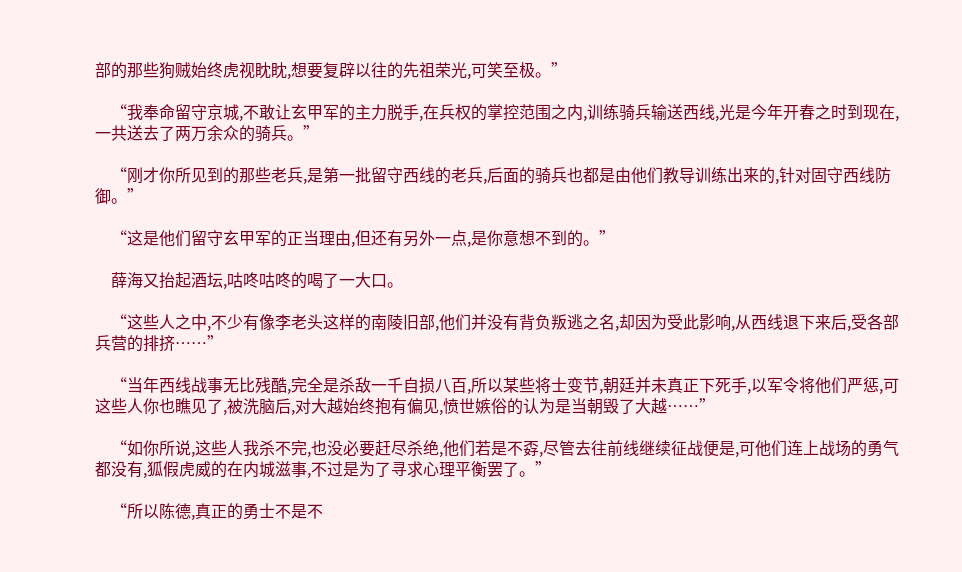部的那些狗贼始终虎视眈眈,想要复辟以往的先祖荣光,可笑至极。”

    “我奉命留守京城,不敢让玄甲军的主力脱手,在兵权的掌控范围之内,训练骑兵输送西线,光是今年开春之时到现在,一共送去了两万余众的骑兵。”

    “刚才你所见到的那些老兵,是第一批留守西线的老兵,后面的骑兵也都是由他们教导训练出来的,针对固守西线防御。”

    “这是他们留守玄甲军的正当理由,但还有另外一点,是你意想不到的。”

    薛海又抬起酒坛,咕咚咕咚的喝了一大口。

    “这些人之中,不少有像李老头这样的南陵旧部,他们并没有背负叛逃之名,却因为受此影响,从西线退下来后,受各部兵营的排挤……”

    “当年西线战事无比残酷,完全是杀敌一千自损八百,所以某些将士变节,朝廷并未真正下死手,以军令将他们严惩,可这些人你也瞧见了,被洗脑后,对大越始终抱有偏见,愤世嫉俗的认为是当朝毁了大越……”

    “如你所说,这些人我杀不完,也没必要赶尽杀绝,他们若是不孬,尽管去往前线继续征战便是,可他们连上战场的勇气都没有,狐假虎威的在内城滋事,不过是为了寻求心理平衡罢了。”

    “所以陈德,真正的勇士不是不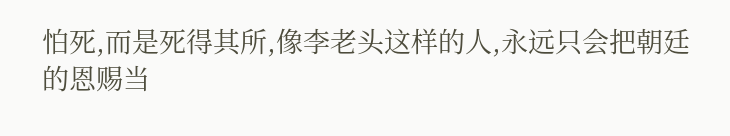怕死,而是死得其所,像李老头这样的人,永远只会把朝廷的恩赐当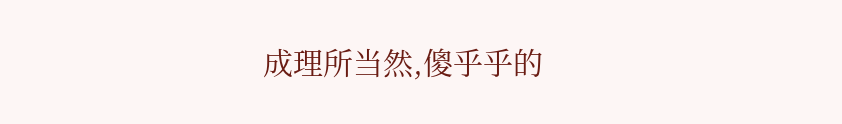成理所当然,傻乎乎的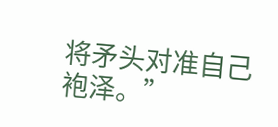将矛头对准自己袍泽。”